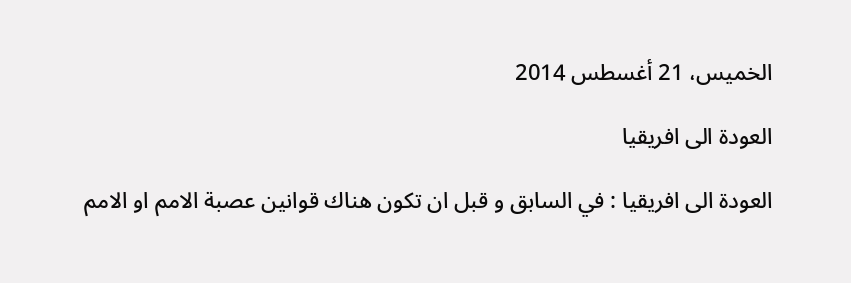الخميس، 21 أغسطس 2014

العودة الى افريقيا

العودة الى افريقيا : في السابق و قبل ان تكون هناك قوانين عصبة الامم او الامم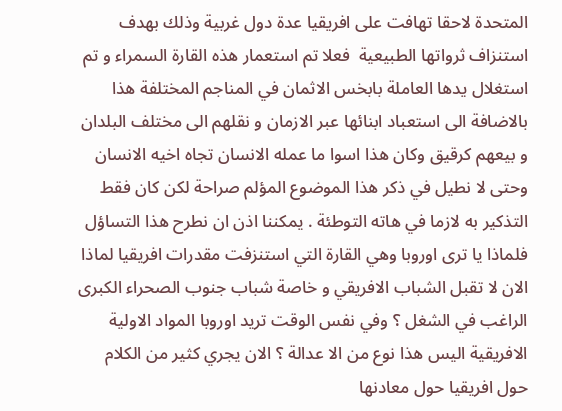المتحدة لاحقا تهافت على افريقيا عدة دول غربية وذلك بهدف استنزاف ثرواتها الطبيعية  فعلا تم استعمار هذه القارة السمراء و تم استغلال يدها العاملة بابخس الاثمان في المناجم المختلفة هذا بالاضافة الى استعباد ابنائها عبر الازمان و نقلهم الى مختلف البلدان و بيعهم كرقيق وكان هذا اسوا ما عمله الانسان تجاه اخيه الانسان وحتى لا نطيل في ذكر هذا الموضوع المؤلم صراحة لكن كان فقط التذكير به لازما في هاته التوطئة . يمكننا اذن ان نطرح هذا التساؤل فلماذا يا ترى اوروبا وهي القارة التي استنزفت مقدرات افريقيا لماذا الان لا تقبل الشباب الافريقي و خاصة شباب جنوب الصحراء الكبرى الراغب في الشغل ؟ وفي نفس الوقت تريد اوروبا المواد الاولية الافريقية اليس هذا نوع من الا عدالة ؟ الان يجري كثير من الكلام حول افريقيا حول معادنها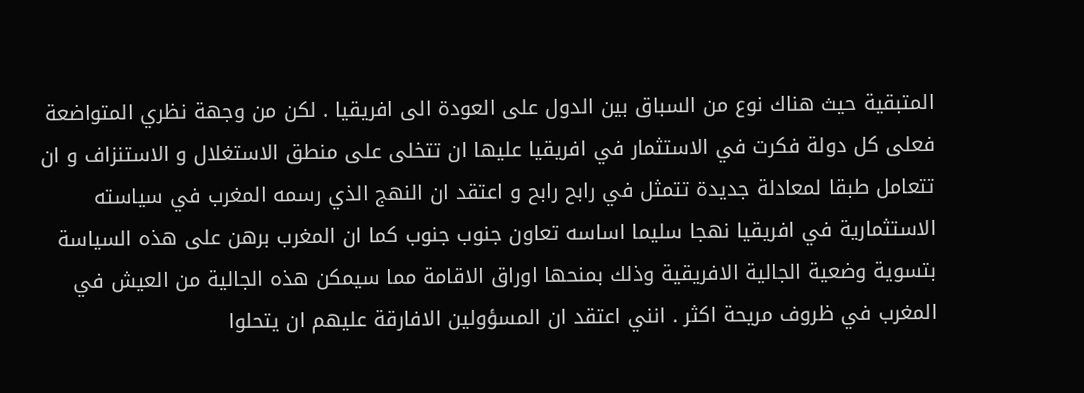المتبقية حيث هناك نوع من السباق بين الدول على العودة الى افريقيا . لكن من وجهة نظري المتواضعة فعلى كل دولة فكرت في الاستثمار في افريقيا عليها ان تتخلى على منطق الاستغلال و الاستنزاف و ان تتعامل طبقا لمعادلة جديدة تتمثل في رابح رابح و اعتقد ان النهج الذي رسمه المغرب في سياسته الاستثمارية في افريقيا نهجا سليما اساسه تعاون جنوب جنوب كما ان المغرب برهن على هذه السياسة بتسوية وضعية الجالية الافريقية وذلك بمنحها اوراق الاقامة مما سيمكن هذه الجالية من العيش في المغرب في ظروف مريحة اكثر . انني اعتقد ان المسؤولين الافارقة عليهم ان يتحلوا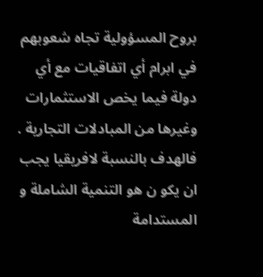بروح المسؤولية تجاه شعوبهم في ابرام أي اتفاقيات مع أي دولة فيما يخص الاستثمارات وغيرها من المبادلات التجارية . فالهدف بالنسبة لافريقيا يجب ان يكو ن هو التنمية الشاملة و المستدامة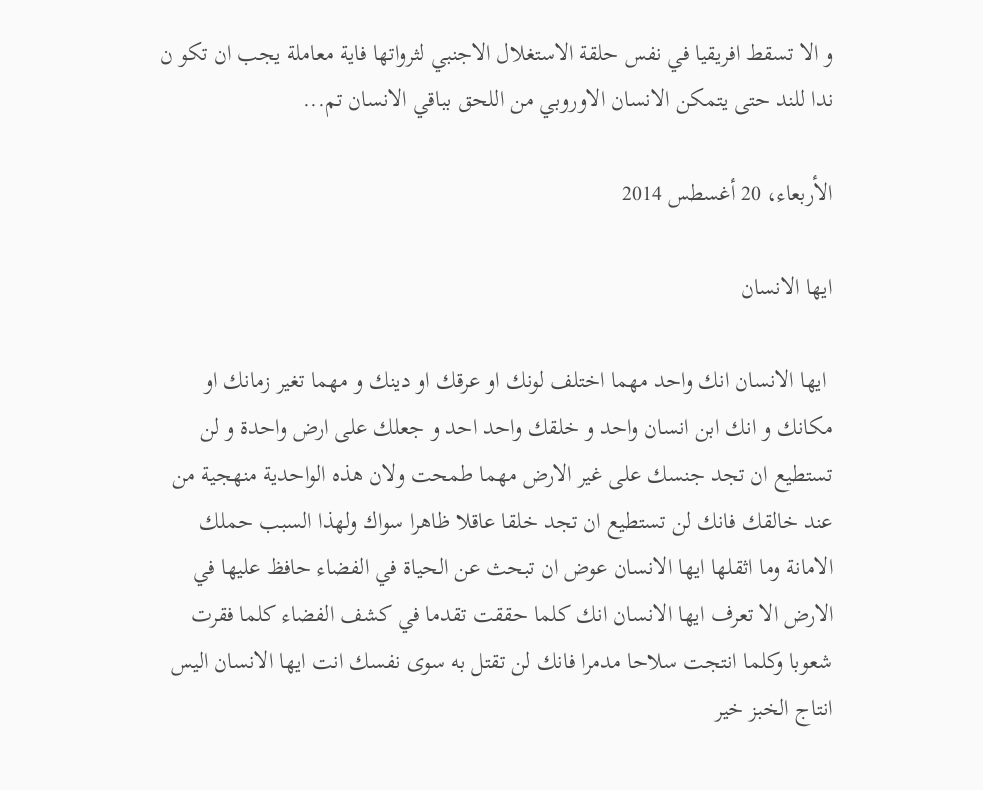و الا تسقط افريقيا في نفس حلقة الاستغلال الاجنبي لثرواتها فاية معاملة يجب ان تكو ن ندا للند حتى يتمكن الانسان الاوروبي من اللحق بباقي الانسان تم...

الأربعاء، 20 أغسطس 2014

ايها الانسان

 ايها الانسان انك واحد مهما اختلف لونك او عرقك او دينك و مهما تغير زمانك او مكانك و انك ابن انسان واحد و خلقك واحد احد و جعلك على ارض واحدة و لن تستطيع ان تجد جنسك على غير الارض مهما طمحت ولان هذه الواحدية منهجية من عند خالقك فانك لن تستطيع ان تجد خلقا عاقلا ظاهرا سواك ولهذا السبب حملك الامانة وما اثقلها ايها الانسان عوض ان تبحث عن الحياة في الفضاء حافظ عليها في الارض الا تعرف ايها الانسان انك كلما حققت تقدما في كشف الفضاء كلما فقرت شعوبا وكلما انتجت سلاحا مدمرا فانك لن تقتل به سوى نفسك انت ايها الانسان اليس انتاج الخبز خير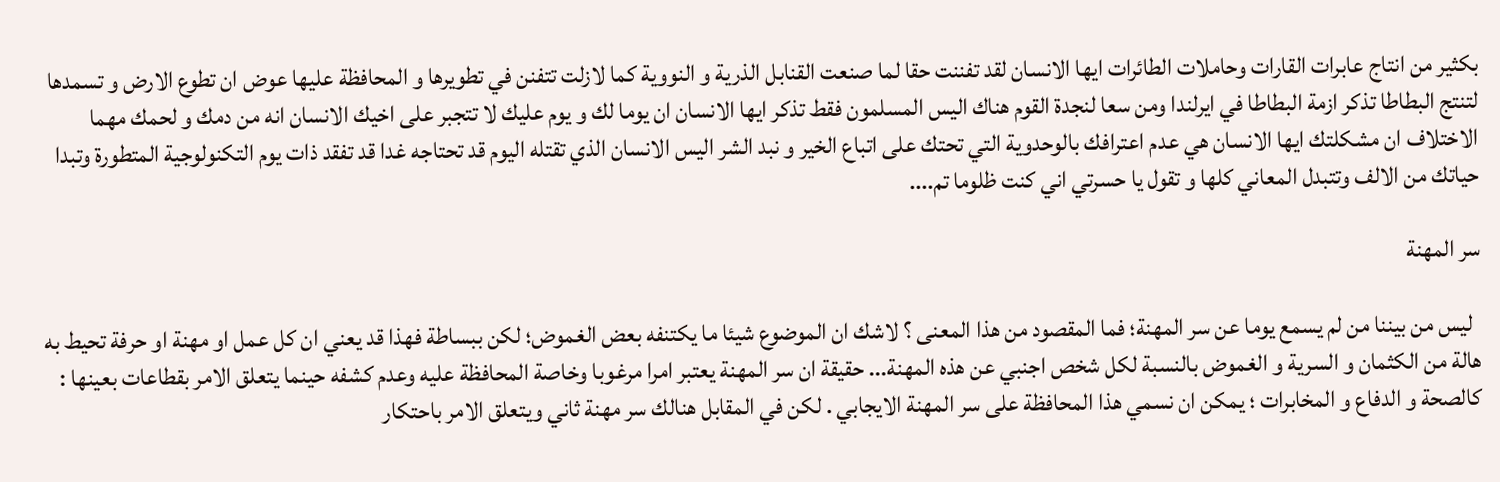بكثير من انتاج عابرات القارات وحاملات الطائرات ايها الانسان لقد تفننت حقا لما صنعت القنابل الذرية و النووية كما لازلت تتفنن في تطويرها و المحافظة عليها عوض ان تطوع الارض و تسمدها لتنتج البطاطا تذكر ازمة البطاطا في ايرلندا ومن سعا لنجدة القوم هناك اليس المسلمون فقط تذكر ايها الانسان ان يوما لك و يوم عليك لا تتجبر على اخيك الانسان انه من دمك و لحمك مهما الاختلاف ان مشكلتك ايها الانسان هي عدم اعترافك بالوحدوية التي تحتك على اتباع الخير و نبد الشر اليس الانسان الذي تقتله اليوم قد تحتاجه غدا قد تفقد ذات يوم التكنولوجية المتطورة وتبدا حياتك من الالف وتتبدل المعاني كلها و تقول يا حسرتي اني كنت ظلوما تم....

سر المهنة

  ليس من بيننا من لم يسمع يوما عن سر المهنة؛ فما المقصود من هذا المعنى ؟ لاشك ان الموضوع شيئا ما يكتنفه بعض الغموض؛ لكن ببساطة فهذا قد يعني ان كل عمل او مهنة او حرفة تحيط به هالة من الكثمان و السرية و الغموض بالنسبة لكل شخص اجنبي عن هذه المهنة... حقيقة ان سر المهنة يعتبر امرا مرغوبا وخاصة المحافظة عليه وعدم كشفه حينما يتعلق الامر بقطاعات بعينها : كالصحة و الدفاع و المخابرات ؛ يمكن ان نسمي هذا المحافظة على سر المهنة الايجابي . لكن في المقابل هنالك سر مهنة ثاني ويتعلق الامر باحتكار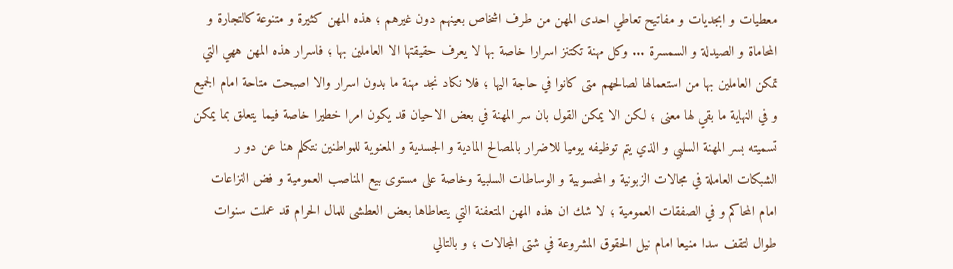معطيات و ابجديات و مفاتيح تعاطي احدى المهن من طرف اشخاص بعينهم دون غيرهم ؛ هذه المهن كثيرة و متنوعة كالتجارة و المحاماة و الصيدلة و السمسرة ... وكل مهنة تكتنز اسرارا خاصة بها لا يعرف حقيقتها الا العاملين بها ؛ فاسرار هذه المهن ههي التي تمكن العاملين بها من استعمالها لصالحهم متى كانوا في حاجة اليها ؛ فلا نكاد نجد مهنة ما بدون اسرار والا اصبحت متاحة امام الجميع و في النهاية ما بقي لها معنى ؛ لكن الا يمكن القول بان سر المهنة في بعض الاحيان قد يكون امرا خطيرا خاصة فيما يتعلق بما يمكن تسميته بسر المهنة السلبي و الذي يتم توظيفه يوميا للاضرار بالمصالح المادية و الجسدية و المعنوية للمواطنين نتكلم هنا عن دو ر الشبكات العاملة في مجالات الزبونية و المحسوبية و الوساطات السلبية وخاصة على مستوى بيع المناصب العمومية و فض النزاعات امام المحاكم و في الصفقات العمومية ؛ لا شك ان هذه المهن المتعفنة التي يتعاطاها بعض العطشى للمال الحرام قد عملت سنوات طوال لتقف سدا منيعا امام نيل الحقوق المشروعة في شتى المجالات ؛ و بالتالي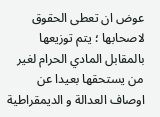عوض ان تعطى الحقوق لاصحابها ؛ يتم توزيعها بالمقابل المادي الحرام لغير من يستحقها بعيدا عن اوصاف العدالة و الديمقراطية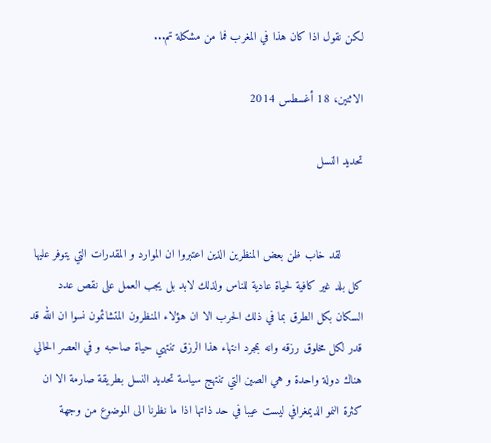لكن نقول اذا كان هذا في المغرب فما من مشكلة تم...

الاثنين، 18 أغسطس 2014

تحديد النسل


      لقد خاب ظن بعض المنظرين الذين اعتبروا ان الموارد و المقدرات التي يتوفر عليها كل بلد غير كافية لحياة عادية للناس ولذلك لابد بل يجب العمل على نقص عدد السكان بكل الطرق بما في ذلك الحرب الا ان هؤلاء المنظرون المتشائمون نسوا ان الله قد قدر لكل مخلوق رزقه وانه بمجرد انتهاء هذا الرزق تنتهي حياة صاحبه و في العصر الحالي هناك دولة واحدة و هي الصين التي تنتهج سياسة تحديد النسل بطريقة صارمة الا ان كثرة النمو الديمغرافي ليست عيبا في حد ذاتها اذا ما نظرنا الى الموضوع من وجهة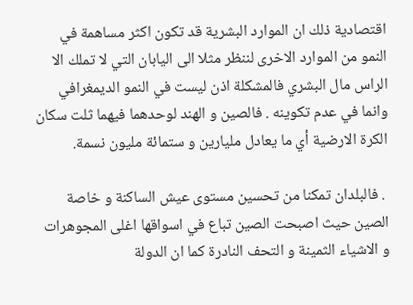اقتصادية ذلك ان الموارد البشرية قد تكون اكثر مساهمة في النمو من الموارد الاخرى لننظر مثلا الى اليابان التي لا تملك الا الراس مال البشري فالمشكلة اذن ليست في النمو الديمغرافي وانما في عدم تكوينه . فالصين و الهند لوحدهما فيهما ثلت سكان الكرة الارضية أي ما يعادل مليارين و ستمائة مليون نسمة.

 . فالبلدان تمكنا من تحسين مستوى عيش الساكنة و خاصة الصين حيث اصبحت الصين تباع في اسواقها اغلى المجوهرات و الاشياء الثمينة و التحف النادرة كما ان الدولة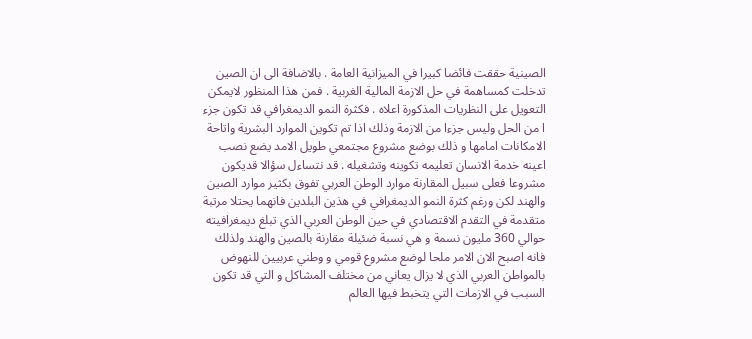الصينية حققت فائضا كبيرا في الميزانية العامة . بالاضافة الى ان الصين تدخلت كمساهمة في حل الازمة المالية الغربية . فمن هذا المنظور لايمكن التعويل على النظريات المذكورة اعلاه . فكثرة النمو الديمغرافي قد تكون جزء ا من الحل وليس جزءا من الازمة وذلك اذا تم تكوين الموارد البشرية واتاحة الامكانات امامها و ذلك بوضع مشروع مجتمعي طويل الامد يضع نصب اعينه خدمة الانسان تعليمه تكوينه وتشغيله . قد نتساءل سؤالا قديكون مشروعا فعلى سبيل المقارنة موارد الوطن العربي تفوق بكثير موارد الصين والهند لكن ورغم كثرة النمو الديمغرافي في هذين البلدين فانهما يحتلا مرتبة متقدمة في التقدم الاقتصادي في حين الوطن العربي الذي تبلغ ديمغرافيته حوالي 360 مليون نسمة و هي نسبة ضئيلة مقارنة بالصين والهند ولذلك فانه اصبح الان الامر ملحا لوضع مشروع قومي و وطني عربيين للنهوض بالمواطن العربي الذي لا يزال يعاني من مختلف المشاكل و التي قد تكون السبب في الازمات التي يتخبط فيها العالم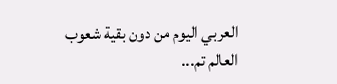العربي اليوم من دون بقية شعوب العالم تم...